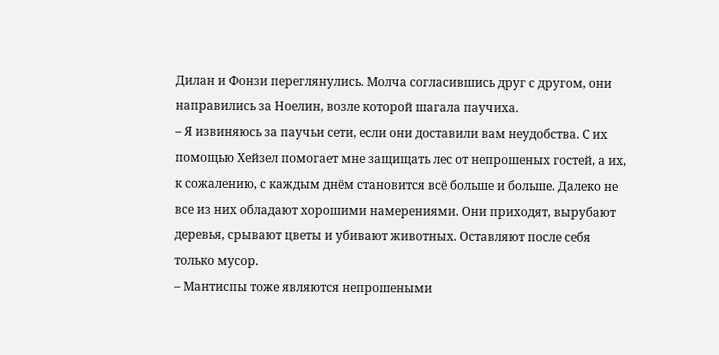Дилан и Фонзи переглянулись. Молча согласившись друг с другом, они направились за Ноелин, возле которой шагала паучиха.
– Я извиняюсь за паучьи сети, если они доставили вам неудобства. С их помощью Хейзел помогает мне защищать лес от непрошеных гостей, а их, к сожалению, с каждым днём становится всё больше и больше. Далеко не все из них обладают хорошими намерениями. Они приходят, вырубают деревья, срывают цветы и убивают животных. Оставляют после себя только мусор.
– Мантиспы тоже являются непрошеными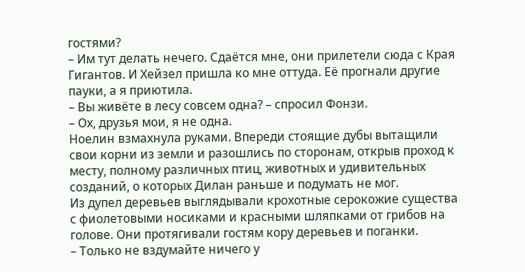гостями?
– Им тут делать нечего. Сдаётся мне, они прилетели сюда с Края Гигантов. И Хейзел пришла ко мне оттуда. Её прогнали другие пауки, а я приютила.
– Вы живёте в лесу совсем одна? – спросил Фонзи.
– Ох, друзья мои, я не одна.
Ноелин взмахнула руками. Впереди стоящие дубы вытащили свои корни из земли и разошлись по сторонам, открыв проход к месту, полному различных птиц, животных и удивительных созданий, о которых Дилан раньше и подумать не мог.
Из дупел деревьев выглядывали крохотные серокожие существа с фиолетовыми носиками и красными шляпками от грибов на голове. Они протягивали гостям кору деревьев и поганки.
– Только не вздумайте ничего у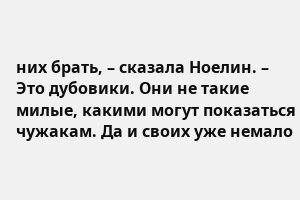них брать, – сказала Ноелин. – Это дубовики. Они не такие милые, какими могут показаться чужакам. Да и своих уже немало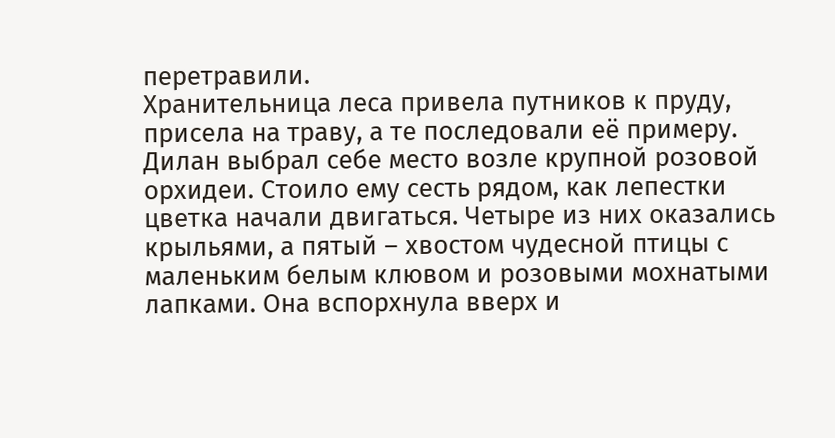перетравили.
Хранительница леса привела путников к пруду, присела на траву, а те последовали её примеру. Дилан выбрал себе место возле крупной розовой орхидеи. Стоило ему сесть рядом, как лепестки цветка начали двигаться. Четыре из них оказались крыльями, а пятый – хвостом чудесной птицы с маленьким белым клювом и розовыми мохнатыми лапками. Она вспорхнула вверх и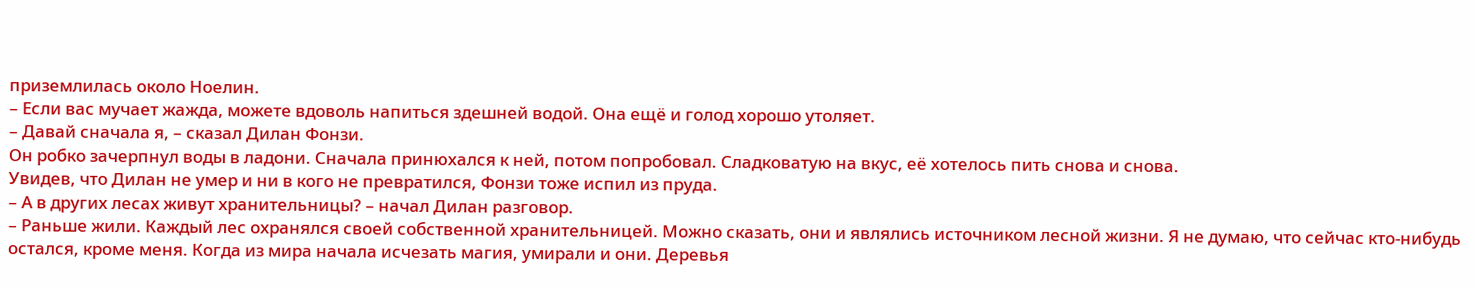приземлилась около Ноелин.
– Если вас мучает жажда, можете вдоволь напиться здешней водой. Она ещё и голод хорошо утоляет.
– Давай сначала я, – сказал Дилан Фонзи.
Он робко зачерпнул воды в ладони. Сначала принюхался к ней, потом попробовал. Сладковатую на вкус, её хотелось пить снова и снова.
Увидев, что Дилан не умер и ни в кого не превратился, Фонзи тоже испил из пруда.
– А в других лесах живут хранительницы? – начал Дилан разговор.
– Раньше жили. Каждый лес охранялся своей собственной хранительницей. Можно сказать, они и являлись источником лесной жизни. Я не думаю, что сейчас кто-нибудь остался, кроме меня. Когда из мира начала исчезать магия, умирали и они. Деревья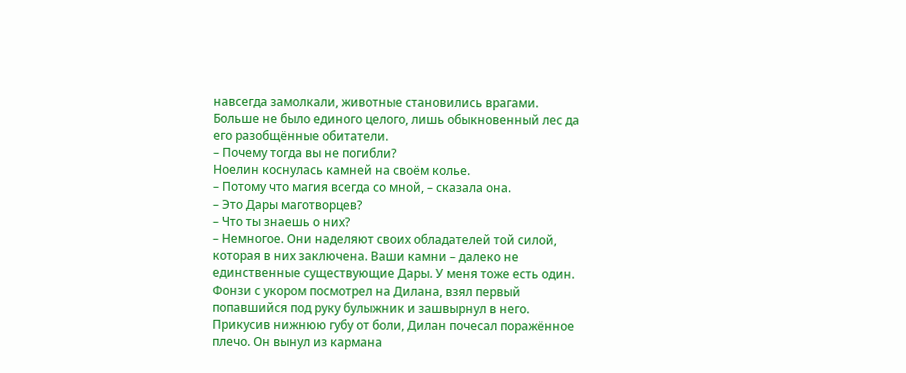навсегда замолкали, животные становились врагами. Больше не было единого целого, лишь обыкновенный лес да его разобщённые обитатели.
– Почему тогда вы не погибли?
Ноелин коснулась камней на своём колье.
– Потому что магия всегда со мной, – сказала она.
– Это Дары маготворцев?
– Что ты знаешь о них?
– Немногое. Они наделяют своих обладателей той силой, которая в них заключена. Ваши камни – далеко не единственные существующие Дары. У меня тоже есть один.
Фонзи с укором посмотрел на Дилана, взял первый попавшийся под руку булыжник и зашвырнул в него. Прикусив нижнюю губу от боли, Дилан почесал поражённое плечо. Он вынул из кармана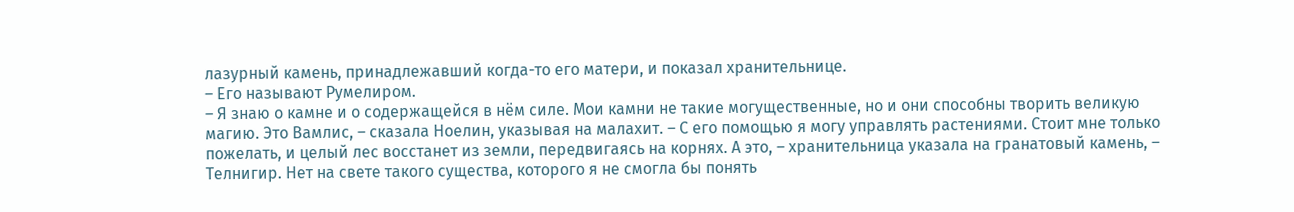лазурный камень, принадлежавший когда-то его матери, и показал хранительнице.
– Его называют Румелиром.
– Я знаю о камне и о содержащейся в нём силе. Мои камни не такие могущественные, но и они способны творить великую магию. Это Вамлис, – сказала Ноелин, указывая на малахит. – С его помощью я могу управлять растениями. Стоит мне только пожелать, и целый лес восстанет из земли, передвигаясь на корнях. А это, – хранительница указала на гранатовый камень, – Телнигир. Нет на свете такого существа, которого я не смогла бы понять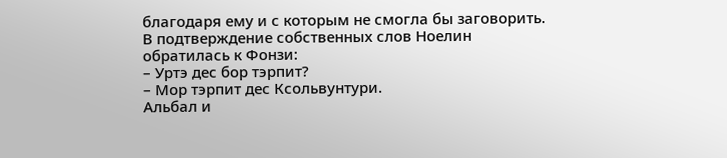благодаря ему и с которым не смогла бы заговорить.
В подтверждение собственных слов Ноелин обратилась к Фонзи:
– Уртэ дес бор тэрпит?
– Мор тэрпит дес Ксольвунтури.
Альбал и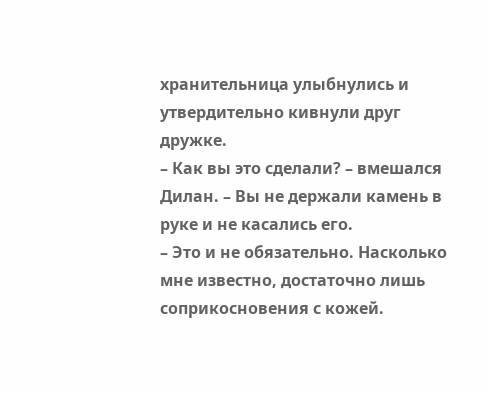хранительница улыбнулись и утвердительно кивнули друг дружке.
– Как вы это сделали? – вмешался Дилан. – Вы не держали камень в руке и не касались его.
– Это и не обязательно. Насколько мне известно, достаточно лишь соприкосновения с кожей.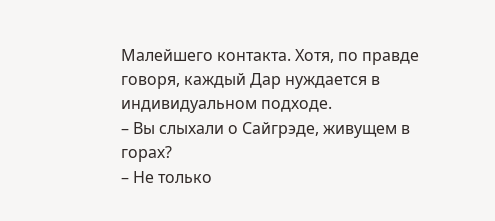Малейшего контакта. Хотя, по правде говоря, каждый Дар нуждается в индивидуальном подходе.
– Вы слыхали о Сайгрэде, живущем в горах?
– Не только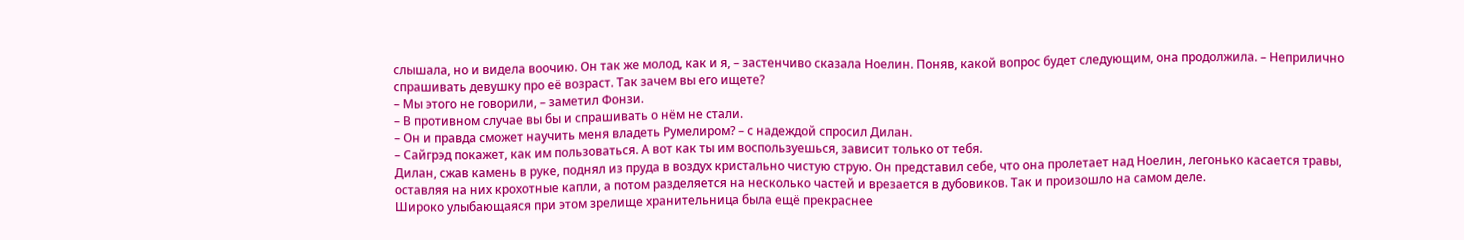слышала, но и видела воочию. Он так же молод, как и я, – застенчиво сказала Ноелин. Поняв, какой вопрос будет следующим, она продолжила. – Неприлично спрашивать девушку про её возраст. Так зачем вы его ищете?
– Мы этого не говорили, – заметил Фонзи.
– В противном случае вы бы и спрашивать о нём не стали.
– Он и правда сможет научить меня владеть Румелиром? – с надеждой спросил Дилан.
– Сайгрэд покажет, как им пользоваться. А вот как ты им воспользуешься, зависит только от тебя.
Дилан, сжав камень в руке, поднял из пруда в воздух кристально чистую струю. Он представил себе, что она пролетает над Ноелин, легонько касается травы, оставляя на них крохотные капли, а потом разделяется на несколько частей и врезается в дубовиков. Так и произошло на самом деле.
Широко улыбающаяся при этом зрелище хранительница была ещё прекраснее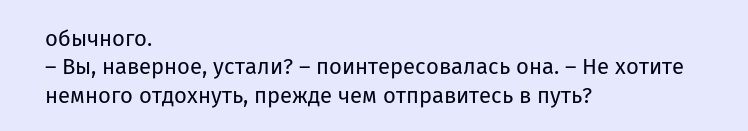обычного.
– Вы, наверное, устали? – поинтересовалась она. – Не хотите немного отдохнуть, прежде чем отправитесь в путь?